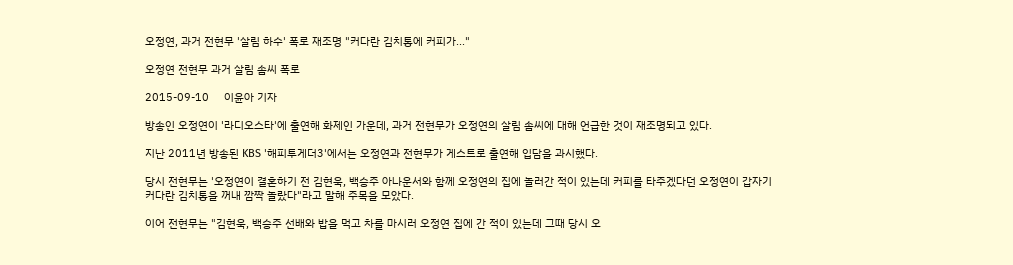오정연, 과거 전현무 '살림 하수' 폭로 재조명 "커다란 김치통에 커피가..."

오정연 전현무 과거 살림 솜씨 폭로

2015-09-10     이윤아 기자

방송인 오정연이 '라디오스타'에 출연해 화제인 가운데, 과거 전현무가 오정연의 살림 솜씨에 대해 언급한 것이 재조명되고 있다.

지난 2011년 방송된 KBS '해피투게더3'에서는 오정연과 전현무가 게스트로 출연해 입담을 과시했다.

당시 전현무는 '오정연이 결혼하기 전 김현욱, 백승주 아나운서와 함께 오정연의 집에 놀러간 적이 있는데 커피를 타주겠다던 오정연이 갑자기 커다란 김치통을 꺼내 깜짝 놀랐다"라고 말해 주목을 모았다.

이어 전현무는 "김현욱, 백승주 선배와 밥을 먹고 차를 마시러 오정연 집에 간 적이 있는데 그때 당시 오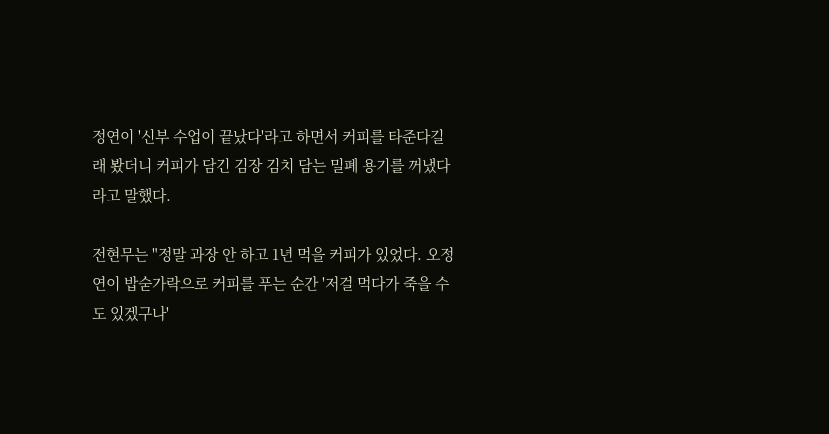정연이 '신부 수업이 끝났다'라고 하면서 커피를 타준다길래 봤더니 커피가 담긴 김장 김치 담는 밀폐 용기를 꺼냈다라고 말했다.

전현무는 "정말 과장 안 하고 1년 먹을 커피가 있었다. 오정연이 밥숟가락으로 커피를 푸는 순간 '저걸 먹다가 죽을 수도 있겠구나'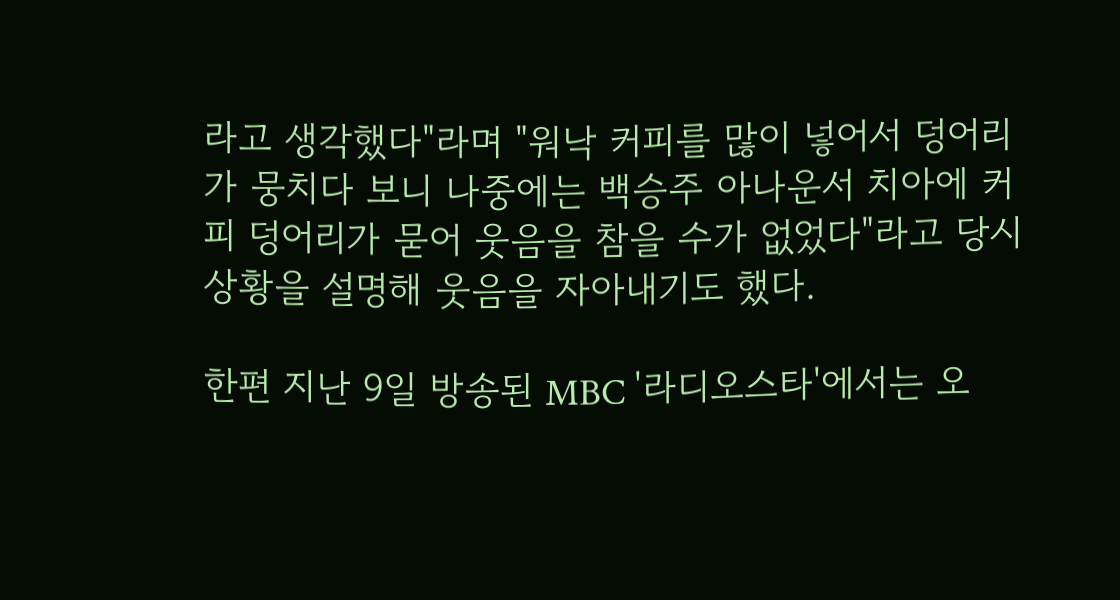라고 생각했다"라며 "워낙 커피를 많이 넣어서 덩어리가 뭉치다 보니 나중에는 백승주 아나운서 치아에 커피 덩어리가 묻어 웃음을 참을 수가 없었다"라고 당시 상황을 설명해 웃음을 자아내기도 했다.

한편 지난 9일 방송된 MBC '라디오스타'에서는 오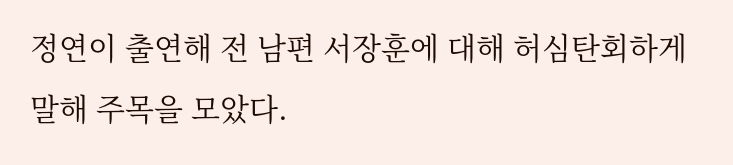정연이 출연해 전 남편 서장훈에 대해 허심탄회하게 말해 주목을 모았다.